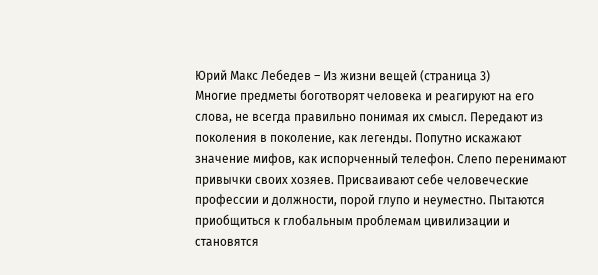Юрий Макс Лебедев – Из жизни вещей (страница 3)
Многие предметы боготворят человека и реагируют на его слова, не всегда правильно понимая их смысл. Передают из поколения в поколение, как легенды. Попутно искажают значение мифов, как испорченный телефон. Слепо перенимают привычки своих хозяев. Присваивают себе человеческие профессии и должности, порой глупо и неуместно. Пытаются приобщиться к глобальным проблемам цивилизации и становятся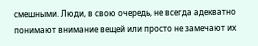смешными. Люди, в свою очередь, не всегда адекватно понимают внимание вещей или просто не замечают их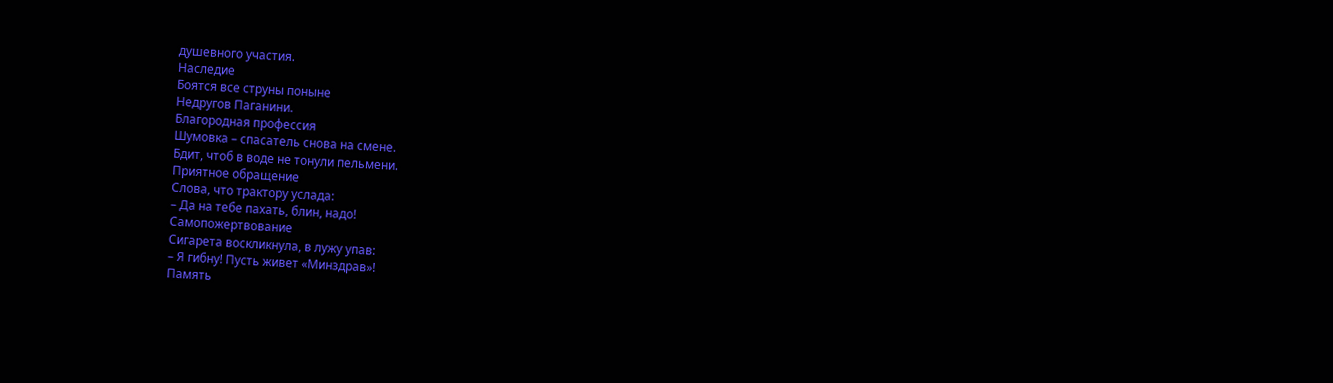душевного участия.
Наследие
Боятся все струны поныне
Недругов Паганини.
Благородная профессия
Шумовка – спасатель снова на смене.
Бдит, чтоб в воде не тонули пельмени.
Приятное обращение
Слова, что трактору услада:
– Да на тебе пахать, блин, надо!
Самопожертвование
Сигарета воскликнула, в лужу упав:
– Я гибну! Пусть живет «Минздрав»!
Память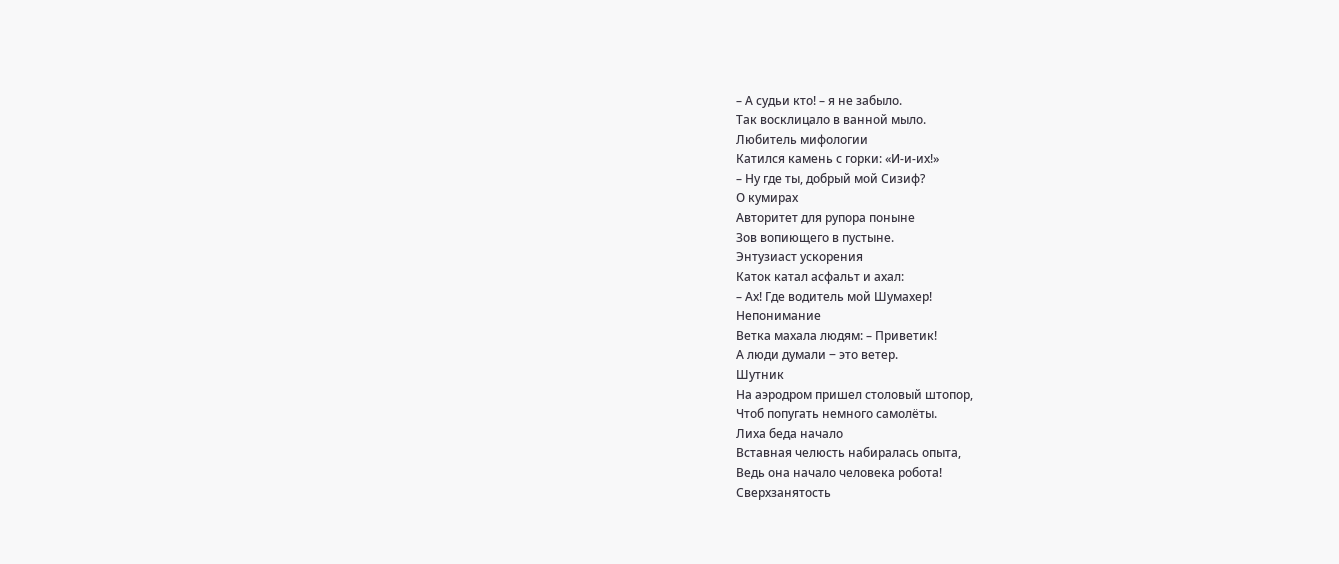– А судьи кто! – я не забыло.
Так восклицало в ванной мыло.
Любитель мифологии
Катился камень с горки: «И-и-их!»
– Ну где ты, добрый мой Сизиф?
О кумирах
Авторитет для рупора поныне
Зов вопиющего в пустыне.
Энтузиаст ускорения
Каток катал асфальт и ахал:
– Ах! Где водитель мой Шумахер!
Непонимание
Ветка махала людям: – Приветик!
А люди думали ‒ это ветер.
Шутник
На аэродром пришел столовый штопор,
Чтоб попугать немного самолёты.
Лиха беда начало
Вставная челюсть набиралась опыта,
Ведь она начало человека робота!
Сверхзанятость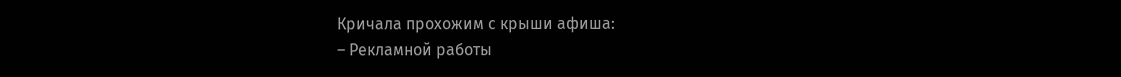Кричала прохожим с крыши афиша:
– Рекламной работы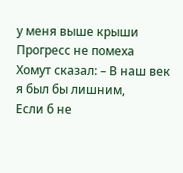у меня выше крыши
Прогресс не помеха
Хомут сказал: – В наш век я был бы лишним,
Если б не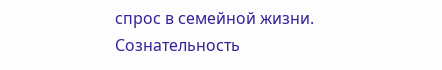спрос в семейной жизни.
Сознательность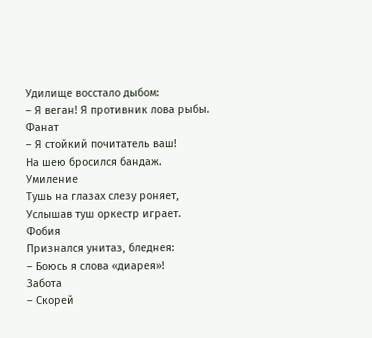Удилище восстало дыбом:
– Я веган! Я противник лова рыбы.
Фанат
– Я стойкий почитатель ваш!
На шею бросился бандаж.
Умиление
Тушь на глазах слезу роняет,
Услышав туш оркестр играет.
Фобия
Признался унитаз, бледнея:
– Боюсь я слова «диарея»!
Забота
– Скорей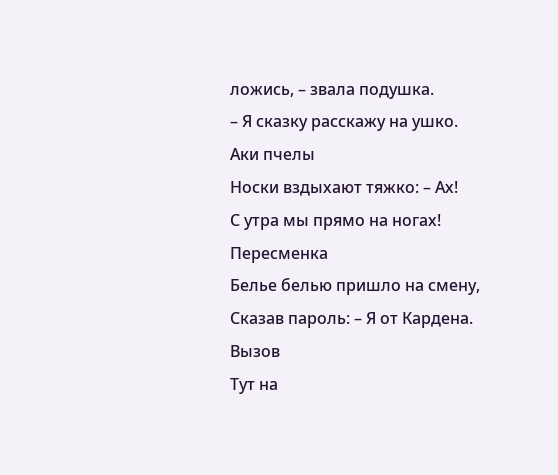ложись, – звала подушка.
– Я сказку расскажу на ушко.
Аки пчелы
Носки вздыхают тяжко: – Ах!
С утра мы прямо на ногах!
Пересменка
Белье белью пришло на смену,
Сказав пароль: – Я от Кардена.
Вызов
Тут на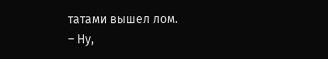татами вышел лом.
– Ну,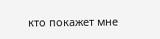кто покажет мне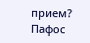прием?
Пафос